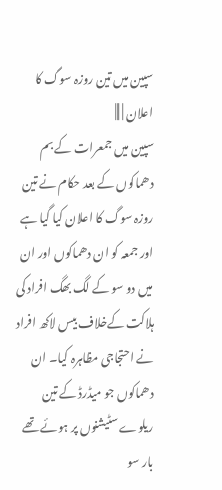سپین میں تین روزہ سوگ کا اعلان | |||
سپین میں جمعرات کے بم دھماکوں کے بعد حکام نے تین روزہ سوگ کا اعلان کیا گیا ہے اور جمعہ کو ان دھماکوں اور ان میں دو سو کے لگ بھگ افراد کی ہلاکت کےخلاف بیس لاکھ افراد نے احتجاجی مظاہرہ کیا۔ ان دھماکوں جو میڈرڈ کے تین ریلوے سٹیشنوں پر ہوئے تھے بار سو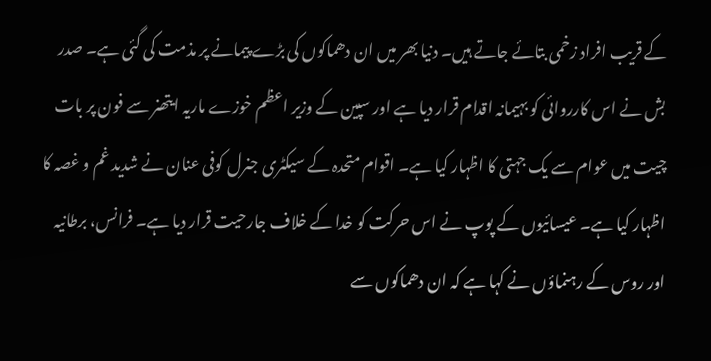کے قریب افراد زخمی بتائے جاتے ہیں۔ دنیا بھر میں ان دھماکوں کی بڑے پیمانے پر مذمت کی گئی ہے۔ صدر بش نے اس کارروائی کو بہیمانہ اقدام قرار دیا ہے اور سپین کے وزیر اعظم خوزے ماریہ ایتھنر سے فون پر بات چیت میں عوام سے یک جہتی کا اظہار کیا ہے۔ اقوام متحدہ کے سیکٹری جنرل کوفی عنان نے شدید غم و غصہ کا اظہار کیا ہے۔ عیسائیوں کے پوپ نے اس حرکت کو خدا کے خلاف جارحیت قرار دیا ہے۔ فرانس، برطانیہ اور روس کے رہنماؤں نے کہا ہے کہ ان دھماکوں سے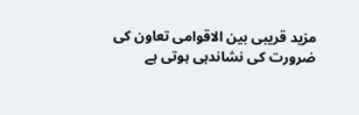مزید قریبی بین الاقوامی تعاون کی ضرورت کی نشاندہی ہوتی ہے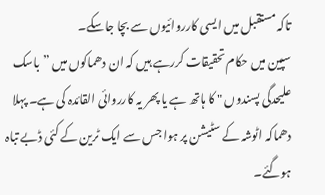تاکہ مستقبل میں ایسی کارروائیوں سے بچا جاسکے۔
سپین میں حکام تحقیقات کررہے ہیں کہ ان دھماکوں میں ”باسک علیحدگی پسندوں " کا ہاتھ ہے یا پھر یہ کارروائی القائدہ کی ہے۔ پہلا دھماکہ اٹوشہ کے سٹیشن پر ہوا جس سے ایک ٹرین کے کئی ڈبے تباہ ہوگئے۔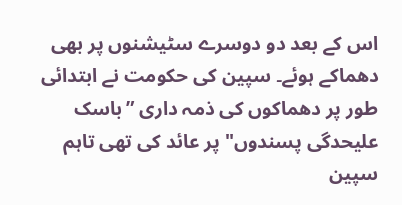اس کے بعد دو دوسرے سٹیشنوں پر بھی دھماکے ہوئے۔ سپین کی حکومت نے ابتدائی طور پر دھماکوں کی ذمہ داری ”باسک علیحدگی پسندوں" پر عائد کی تھی تاہم سپین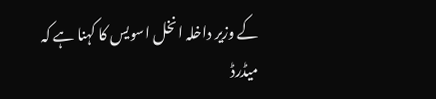کے وزیر داخلہ انخل اسویس کا کہنا ہے کہ میڈرڈ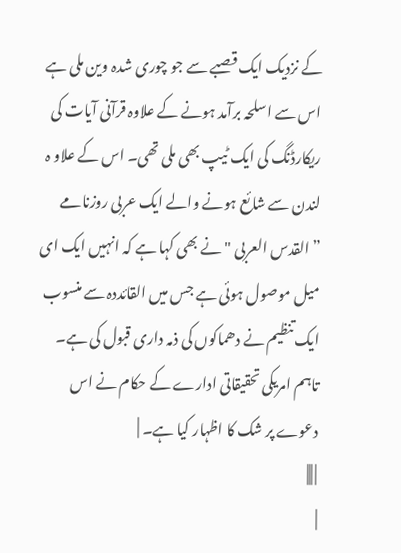کے نزدیک ایک قصبے سے جو چوری شدہ وین ملی ہے اس سے اسلحہ برآمد ہونے کے علاوہ قرآنی آیات کی ریکارڈنگ کی ایک ٹیپ بھی ملی تھی۔ اس کے علاو ہ لندن سے شائع ہونے والے ایک عربی روزنامے ”القدس العربی " نے بھی کہا ہے کہ انہیں ایک ای میل موصول ہوئی ہے جس میں القائددہ سے منسوب ایک تنظیم نے دھماکوں کی ذمہ داری قبول کی ہے۔ تاہم امریکی تحقیقاتی ادارے کے حکام نے اس دعوے پر شک کا اظہار کیا ہے۔ |
| |||
|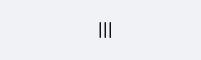|||